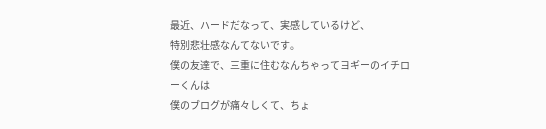最近、ハードだなって、実感しているけど、
特別悲壮感なんてないです。
僕の友達で、三重に住むなんちゃってヨギーのイチローくんは
僕のブログが痛々しくて、ちょ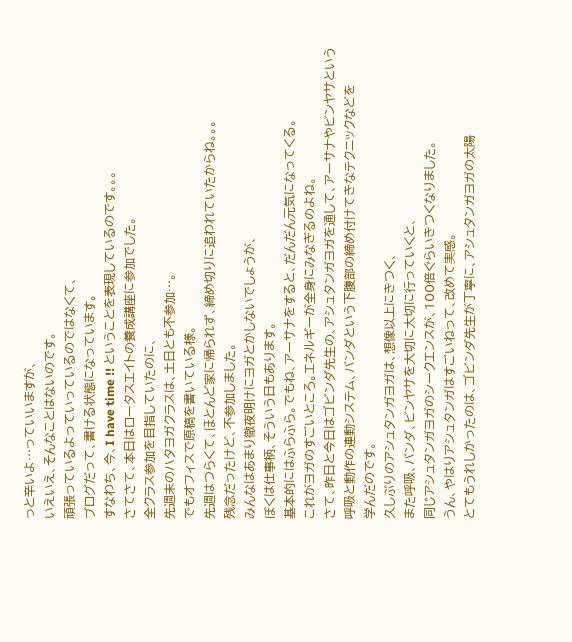っと辛いよ…っていいますが、
いえいえ、そんなことはないのです。
頑張っているよっていっているのではなくて、
ブログだって、書ける状態になっています。
すなわち、今、I have time !! ということを表現しているのです。。。
さてさて、本日はロータスエイトの養成講座に参加でした。
全クラス参加を目指していたのに、
先週末のハタヨガクラスは、土日とも不参加…。
でもオフィスで原稿を書いている様。
先週はつらくて、ほとんど家に帰られず、締め切りに追われていたからね。。。
残念だったけど、不参加しました。
みんなはあまり徹夜明けにヨガとかしないでしょうが、
ぼくは仕事柄、そういう日もあります。
基本的にはふらふら。でもね、アーサナをすると、だんだん元気になってくる。
これがヨガのすごいところ。エネルギーが全身にみなぎるのよね。
さて、昨日と今日はゴビンダ先生の、アシュタンガヨガを通して、アーサナやビンヤサという
呼吸と動作の連動システム、バンダという下腹部の締め付けてきなテクニックなどを
学んだのです。
久しぶりのアシュタンガヨガは、想像以上にきつく、
また呼吸、バンダ、ビンヤサを大切に大切に行っていくと、
同じアシュタンガヨガのシークエンスが、100倍ぐらいきつくなりました。
うん、やはりアシュタンガはすごいねって、改めて実感。
とてもうれしかったのは、ゴビンダ先生が丁寧に、アシュタンガヨガの太陽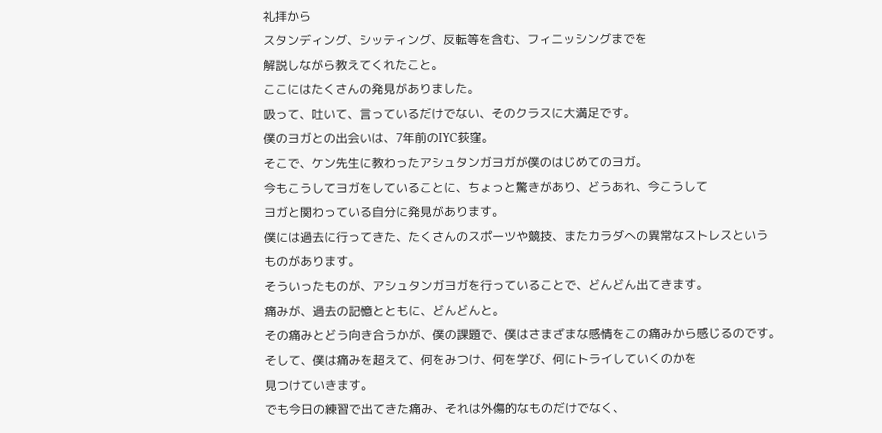礼拝から
スタンディング、シッティング、反転等を含む、フィニッシングまでを
解説しながら教えてくれたこと。
ここにはたくさんの発見がありました。
吸って、吐いて、言っているだけでない、そのクラスに大満足です。
僕のヨガとの出会いは、7年前のIYC荻窪。
そこで、ケン先生に教わったアシュタンガヨガが僕のはじめてのヨガ。
今もこうしてヨガをしていることに、ちょっと驚きがあり、どうあれ、今こうして
ヨガと関わっている自分に発見があります。
僕には過去に行ってきた、たくさんのスポーツや競技、またカラダへの異常なストレスという
ものがあります。
そういったものが、アシュタンガヨガを行っていることで、どんどん出てきます。
痛みが、過去の記憶とともに、どんどんと。
その痛みとどう向き合うかが、僕の課題で、僕はさまざまな感情をこの痛みから感じるのです。
そして、僕は痛みを超えて、何をみつけ、何を学び、何にトライしていくのかを
見つけていきます。
でも今日の練習で出てきた痛み、それは外傷的なものだけでなく、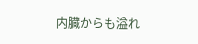内臓からも溢れ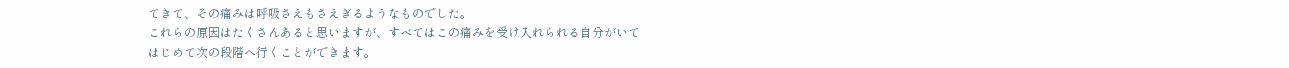てきて、その痛みは呼吸さえもさえぎるようなものでした。
これらの原因はたくさんあると思いますが、すべてはこの痛みを受け入れられる自分がいて
はじめて次の段階へ行くことができます。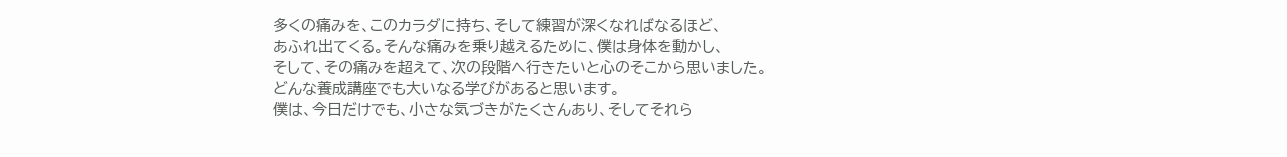多くの痛みを、このカラダに持ち、そして練習が深くなればなるほど、
あふれ出てくる。そんな痛みを乗り越えるために、僕は身体を動かし、
そして、その痛みを超えて、次の段階へ行きたいと心のそこから思いました。
どんな養成講座でも大いなる学びがあると思います。
僕は、今日だけでも、小さな気づきがたくさんあり、そしてそれら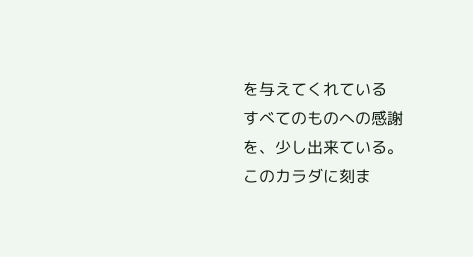を与えてくれている
すべてのものへの感謝を、少し出来ている。
このカラダに刻ま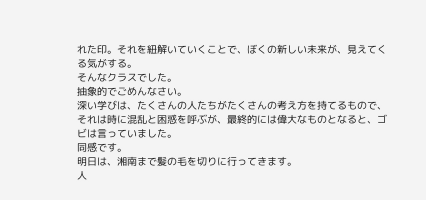れた印。それを紐解いていくことで、ぼくの新しい未来が、見えてくる気がする。
そんなクラスでした。
抽象的でごめんなさい。
深い学びは、たくさんの人たちがたくさんの考え方を持てるもので、
それは時に混乱と困惑を呼ぶが、最終的には偉大なものとなると、ゴビは言っていました。
同感です。
明日は、湘南まで髪の毛を切りに行ってきます。
人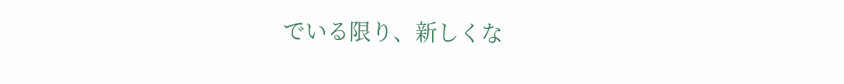でいる限り、新しくな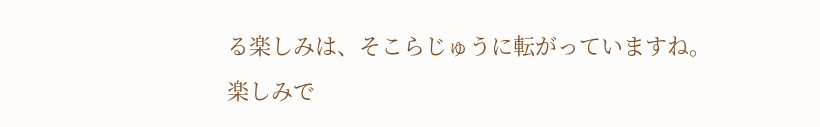る楽しみは、そこらじゅうに転がっていますね。
楽しみで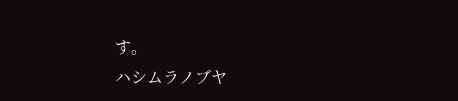す。
ハシムラノブヤ